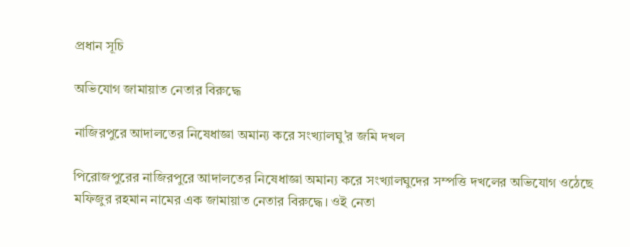প্রধান সূচি

অভিযোগ জামায়াত নেতার বিরুদ্ধে

নাজিরপুরে আদালতের নিষেধাজ্ঞা অমান্য করে সংখ্যালঘু’র জমি দখল

পিরোজপুরের নাজিরপুরে আদালতের নিষেধাজ্ঞা অমান্য করে সংখ্যালঘুদের সম্পত্তি দখলের অভিযোগ ওঠেছে মফিজুর রহমান নামের এক জামায়াত নেতার বিরুদ্ধে। ওই নেতা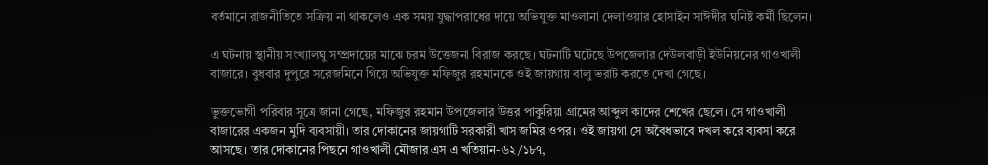বর্তমানে রাজনীতিতে সক্রিয় না থাকলেও এক সময় যুদ্ধাপরাধের দায়ে অভিযুক্ত মাওলানা দেলাওয়ার হোসাইন সাঈদীর ঘনিষ্ট কর্মী ছিলেন।

এ ঘটনায় স্থানীয় সংখ্যালঘু সম্প্রদায়ের মাঝে চরম উত্তেজনা বিরাজ করছে। ঘটনাটি ঘটেছে উপজেলার দেউলবাড়ী ইউনিয়নের গাওখালী বাজারে। বুধবার দুপুরে সরেজমিনে গিয়ে অভিযুক্ত মফিজুর রহমানকে ওই জায়গায় বালু ভরাট করতে দেখা গেছে।

ভুক্তভোগী পরিবার সূত্রে জানা গেছে, মফিজুর রহমান উপজেলার উত্তর পাকুরিয়া গ্রামের আব্দুল কাদের শেখের ছেলে। সে গাওখালী বাজারের একজন মুদি ব্যবসায়ী। তার দোকানের জায়গাটি সরকারী খাস জমির ওপর। ওই জায়গা সে অবৈধভাবে দখল করে ব্যবসা করে আসছে। তার দোকানের পিছনে গাওখালী মৌজার এস এ খতিয়ান-৬২/১৮৭,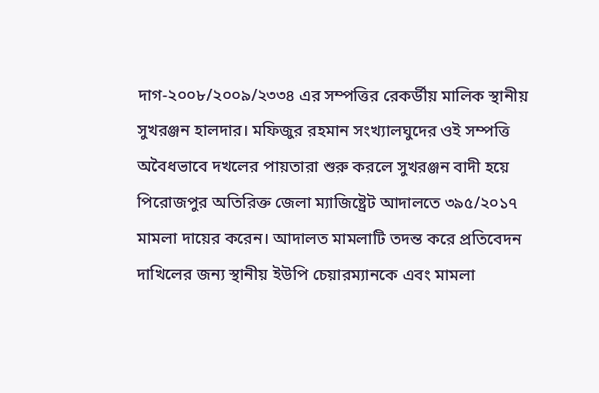দাগ-২০০৮/২০০৯/২৩৩৪ এর সম্পত্তির রেকর্ডীয় মালিক স্থানীয় সুখরঞ্জন হালদার। মফিজুর রহমান সংখ্যালঘুদের ওই সম্পত্তি অবৈধভাবে দখলের পায়তারা শুরু করলে সুখরঞ্জন বাদী হয়ে পিরোজপুর অতিরিক্ত জেলা ম্যাজিষ্ট্রেট আদালতে ৩৯৫/২০১৭ মামলা দায়ের করেন। আদালত মামলাটি তদন্ত করে প্রতিবেদন দাখিলের জন্য স্থানীয় ইউপি চেয়ারম্যানকে এবং মামলা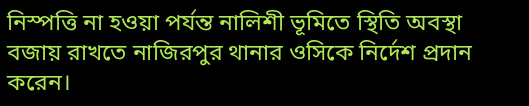নিস্পত্তি না হওয়া পর্যন্ত নালিশী ভূমিতে স্থিতি অবস্থা বজায় রাখতে নাজিরপুর থানার ওসিকে নির্দেশ প্রদান করেন।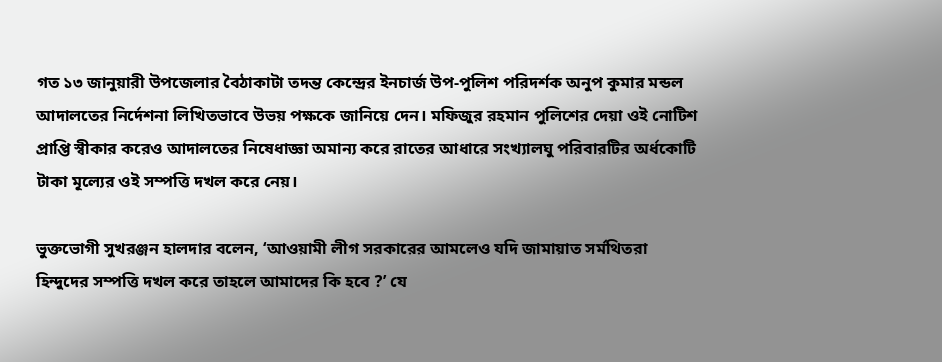গত ১৩ জানুয়ারী উপজেলার বৈঠাকাটা তদন্ত কেন্দ্রের ইনচার্জ উপ-পুলিশ পরিদর্শক অনুপ কুমার মন্ডল আদালতের নির্দেশনা লিখিতভাবে উভয় পক্ষকে জানিয়ে দেন। মফিজুর রহমান পুলিশের দেয়া ওই নোটিশ প্রাপ্তি স্বীকার করেও আদালতের নিষেধাজ্ঞা অমান্য করে রাতের আধারে সংখ্যালঘু পরিবারটির অর্ধকোটি টাকা মূল্যের ওই সম্পত্তি দখল করে নেয়।

ভুক্তভোগী সুখরঞ্জন হালদার বলেন, ‘আওয়ামী লীগ সরকারের আমলেও যদি জামায়াত সর্মথিতরা হিন্দুদের সম্পত্তি দখল করে তাহলে আমাদের কি হবে ?’ যে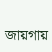জায়গায়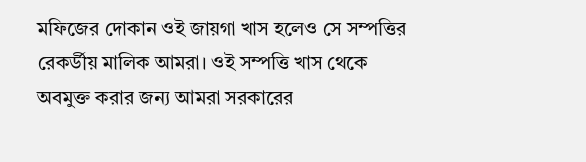মফিজের দোকান ওই জায়গা খাস হলেও সে সম্পত্তির রেকর্ডীয় মালিক আমরা। ওই সম্পত্তি খাস থেকে অবমুক্ত করার জন্য আমরা সরকারের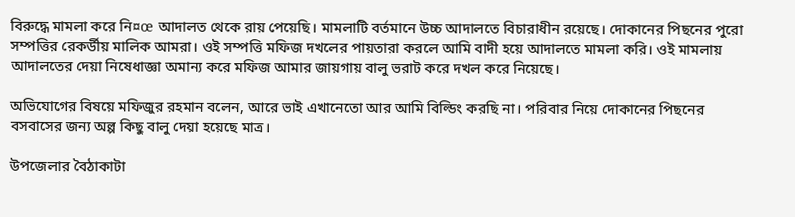বিরুদ্ধে মামলা করে নি¤œ আদালত থেকে রায় পেয়েছি। মামলাটি বর্তমানে উচ্চ আদালতে বিচারাধীন রয়েছে। দোকানের পিছনের পুরো সম্পত্তির রেকর্ডীয় মালিক আমরা। ওই সম্পত্তি মফিজ দখলের পায়তারা করলে আমি বাদী হয়ে আদালতে মামলা করি। ওই মামলায় আদালতের দেয়া নিষেধাজ্ঞা অমান্য করে মফিজ আমার জায়গায় বালু ভরাট করে দখল করে নিয়েছে।

অভিযোগের বিষয়ে মফিজুর রহমান বলেন, আরে ভাই এখানেতো আর আমি বিল্ডিং করছি না। পরিবার নিয়ে দোকানের পিছনের বসবাসের জন্য অল্প কিছু বালু দেয়া হয়েছে মাত্র।

উপজেলার বৈঠাকাটা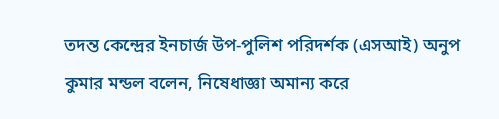তদন্ত কেন্দ্রের ইনচার্জ উপ-পুলিশ পরিদর্শক (এসআই) অনুপ কুমার মন্ডল বলেন, নিষেধাজ্ঞা অমান্য করে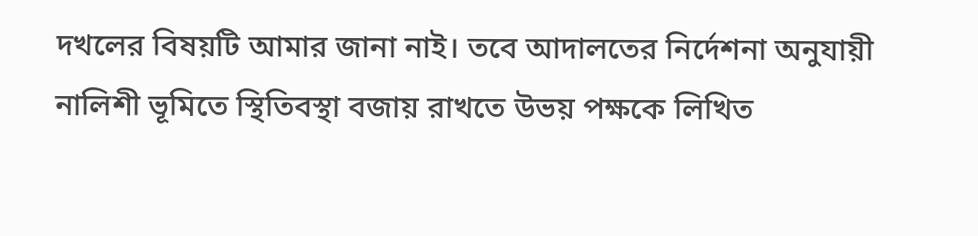দখলের বিষয়টি আমার জানা নাই। তবে আদালতের নির্দেশনা অনুযায়ী নালিশী ভূমিতে স্থিতিবস্থা বজায় রাখতে উভয় পক্ষকে লিখিত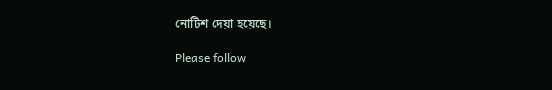নোটিশ দেয়া হয়েছে।

Please follow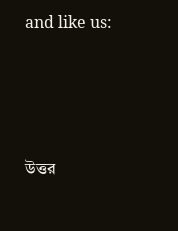and like us:





উত্তর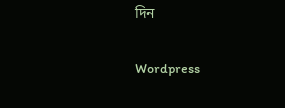দিন

Wordpress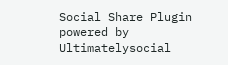Social Share Plugin powered by Ultimatelysocial